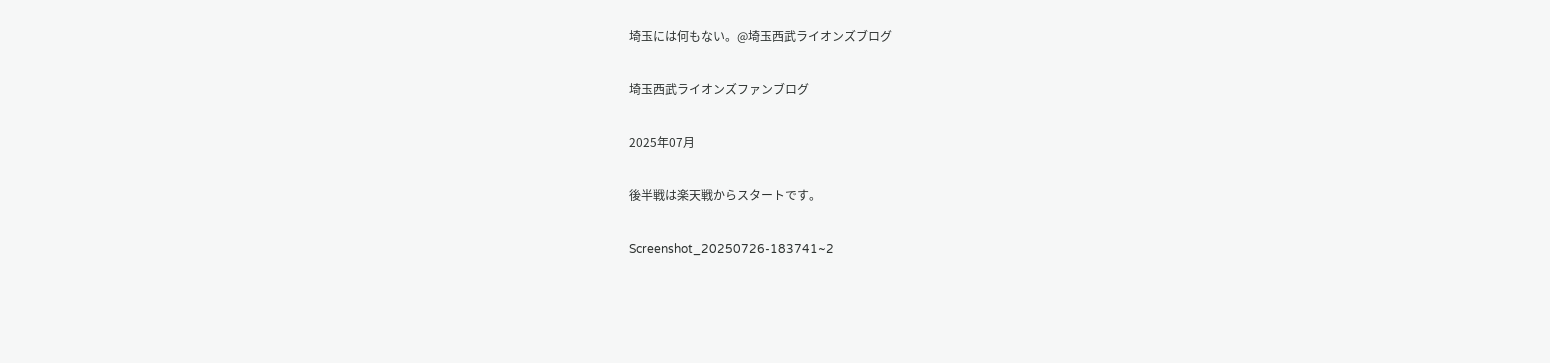埼玉には何もない。@埼玉西武ライオンズブログ

埼玉西武ライオンズファンブログ

2025年07月

後半戦は楽天戦からスタートです。

Screenshot_20250726-183741~2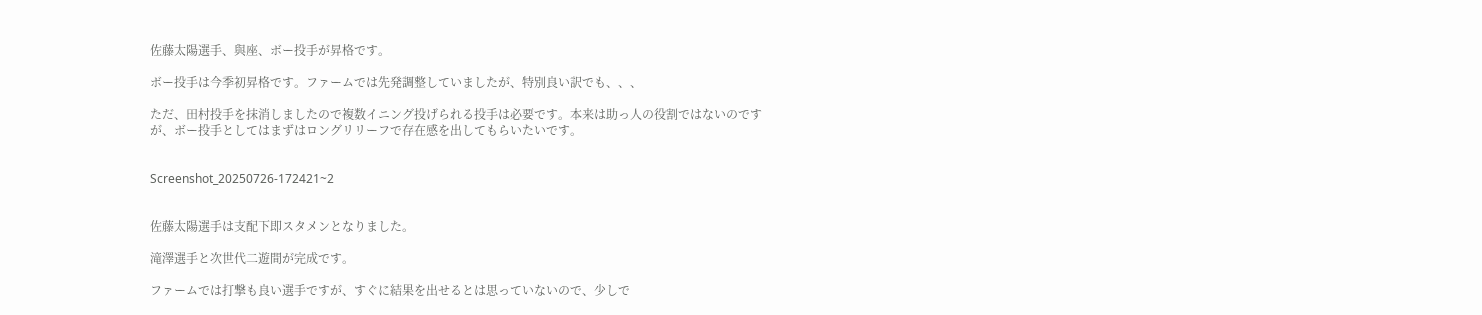佐藤太陽選手、與座、ボー投手が昇格です。

ボー投手は今季初昇格です。ファームでは先発調整していましたが、特別良い訳でも、、、

ただ、田村投手を抹消しましたので複数イニング投げられる投手は必要です。本来は助っ人の役割ではないのですが、ボー投手としてはまずはロングリリーフで存在感を出してもらいたいです。


Screenshot_20250726-172421~2


佐藤太陽選手は支配下即スタメンとなりました。

滝澤選手と次世代二遊間が完成です。

ファームでは打撃も良い選手ですが、すぐに結果を出せるとは思っていないので、少しで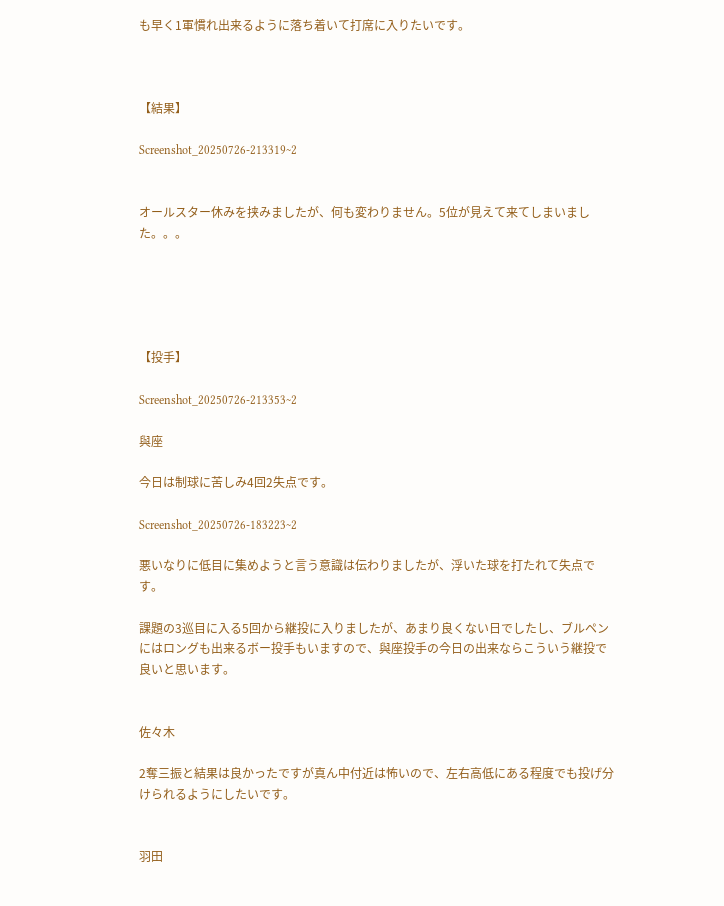も早く1軍慣れ出来るように落ち着いて打席に入りたいです。



【結果】

Screenshot_20250726-213319~2


オールスター休みを挟みましたが、何も変わりません。5位が見えて来てしまいました。。。





【投手】

Screenshot_20250726-213353~2

與座

今日は制球に苦しみ4回2失点です。

Screenshot_20250726-183223~2

悪いなりに低目に集めようと言う意識は伝わりましたが、浮いた球を打たれて失点です。

課題の3巡目に入る5回から継投に入りましたが、あまり良くない日でしたし、ブルペンにはロングも出来るボー投手もいますので、與座投手の今日の出来ならこういう継投で良いと思います。


佐々木

2奪三振と結果は良かったですが真ん中付近は怖いので、左右高低にある程度でも投げ分けられるようにしたいです。


羽田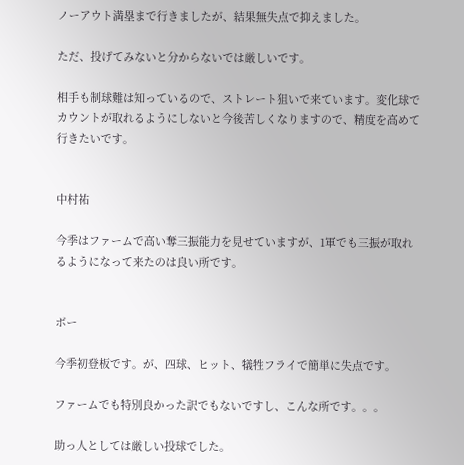ノーアウト満塁まで行きましたが、結果無失点で抑えました。

ただ、投げてみないと分からないでは厳しいです。

相手も制球難は知っているので、ストレート狙いで来ています。変化球でカウントが取れるようにしないと今後苦しくなりますので、精度を高めて行きたいです。


中村祐

今季はファームで高い奪三振能力を見せていますが、1軍でも三振が取れるようになって来たのは良い所です。


ボー

今季初登板です。が、四球、ヒット、犠牲フライで簡単に失点です。

ファームでも特別良かった訳でもないですし、こんな所です。。。

助っ人としては厳しい投球でした。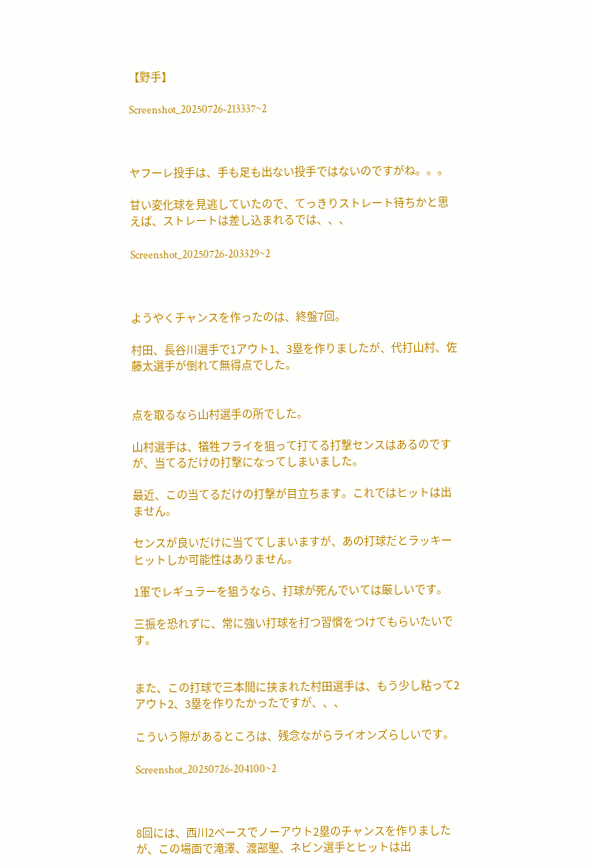【野手】

Screenshot_20250726-213337~2



ヤフーレ投手は、手も足も出ない投手ではないのですがね。。。

甘い変化球を見逃していたので、てっきりストレート待ちかと思えば、ストレートは差し込まれるでは、、、

Screenshot_20250726-203329~2



ようやくチャンスを作ったのは、終盤7回。

村田、長谷川選手で1アウト1、3塁を作りましたが、代打山村、佐藤太選手が倒れて無得点でした。


点を取るなら山村選手の所でした。

山村選手は、犠牲フライを狙って打てる打撃センスはあるのですが、当てるだけの打撃になってしまいました。

最近、この当てるだけの打撃が目立ちます。これではヒットは出ません。

センスが良いだけに当ててしまいますが、あの打球だとラッキーヒットしか可能性はありません。

1軍でレギュラーを狙うなら、打球が死んでいては厳しいです。

三振を恐れずに、常に強い打球を打つ習慣をつけてもらいたいです。


また、この打球で三本間に挟まれた村田選手は、もう少し粘って2アウト2、3塁を作りたかったですが、、、

こういう隙があるところは、残念ながらライオンズらしいです。

Screenshot_20250726-204100~2



8回には、西川2ベースでノーアウト2塁のチャンスを作りましたが、この場面で滝澤、渡部聖、ネビン選手とヒットは出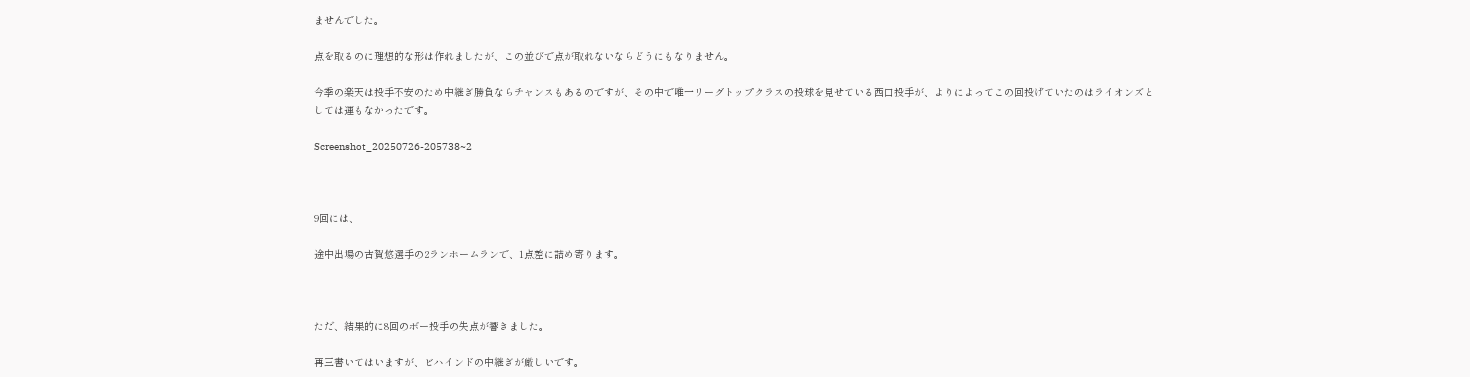ませんでした。

点を取るのに理想的な形は作れましたが、この並びで点が取れないならどうにもなりません。

今季の楽天は投手不安のため中継ぎ勝負ならチャンスもあるのですが、その中で唯一リーグトップクラスの投球を見せている西口投手が、よりによってこの回投げていたのはライオンズとしては運もなかったです。

Screenshot_20250726-205738~2



9回には、

途中出場の古賀悠選手の2ランホームランで、1点差に詰め寄ります。



ただ、結果的に8回のボー投手の失点が響きました。

再三書いてはいますが、ビハインドの中継ぎが厳しいです。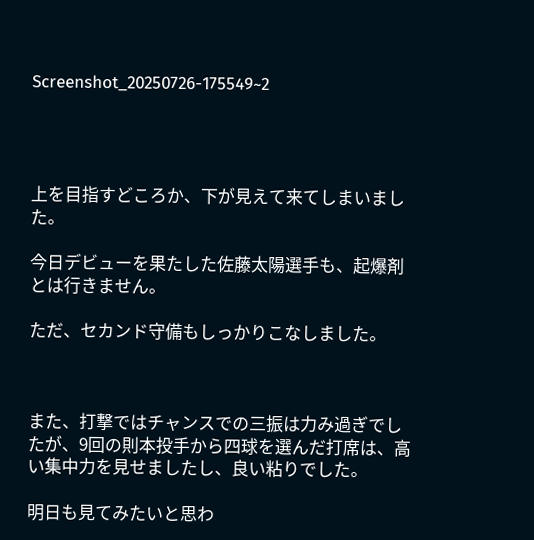Screenshot_20250726-175549~2




上を目指すどころか、下が見えて来てしまいました。

今日デビューを果たした佐藤太陽選手も、起爆剤とは行きません。

ただ、セカンド守備もしっかりこなしました。



また、打撃ではチャンスでの三振は力み過ぎでしたが、9回の則本投手から四球を選んだ打席は、高い集中力を見せましたし、良い粘りでした。

明日も見てみたいと思わ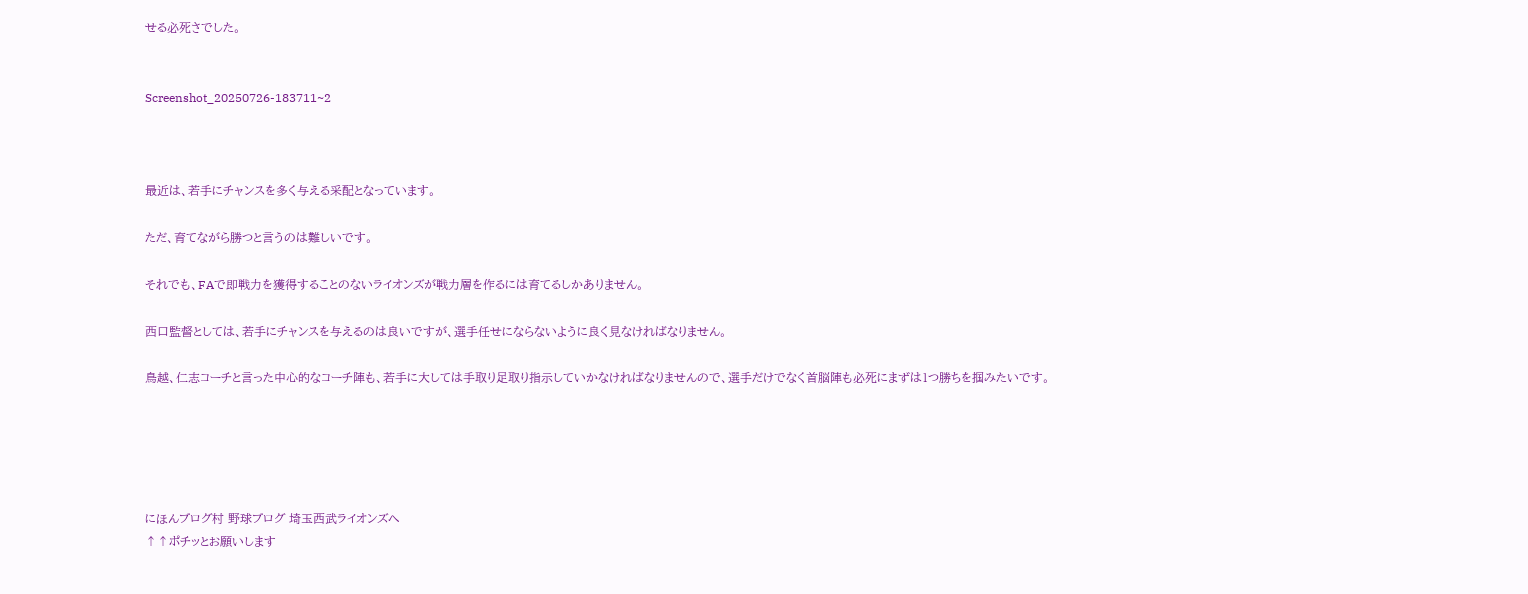せる必死さでした。


Screenshot_20250726-183711~2



最近は、若手にチャンスを多く与える采配となっています。

ただ、育てながら勝つと言うのは難しいです。

それでも、FAで即戦力を獲得することのないライオンズが戦力層を作るには育てるしかありません。

西口監督としては、若手にチャンスを与えるのは良いですが、選手任せにならないように良く見なければなりません。

鳥越、仁志コーチと言った中心的なコーチ陣も、若手に大しては手取り足取り指示していかなければなりませんので、選手だけでなく首脳陣も必死にまずは1つ勝ちを掴みたいです。





にほんブログ村 野球ブログ 埼玉西武ライオンズへ
↑↑ポチッとお願いします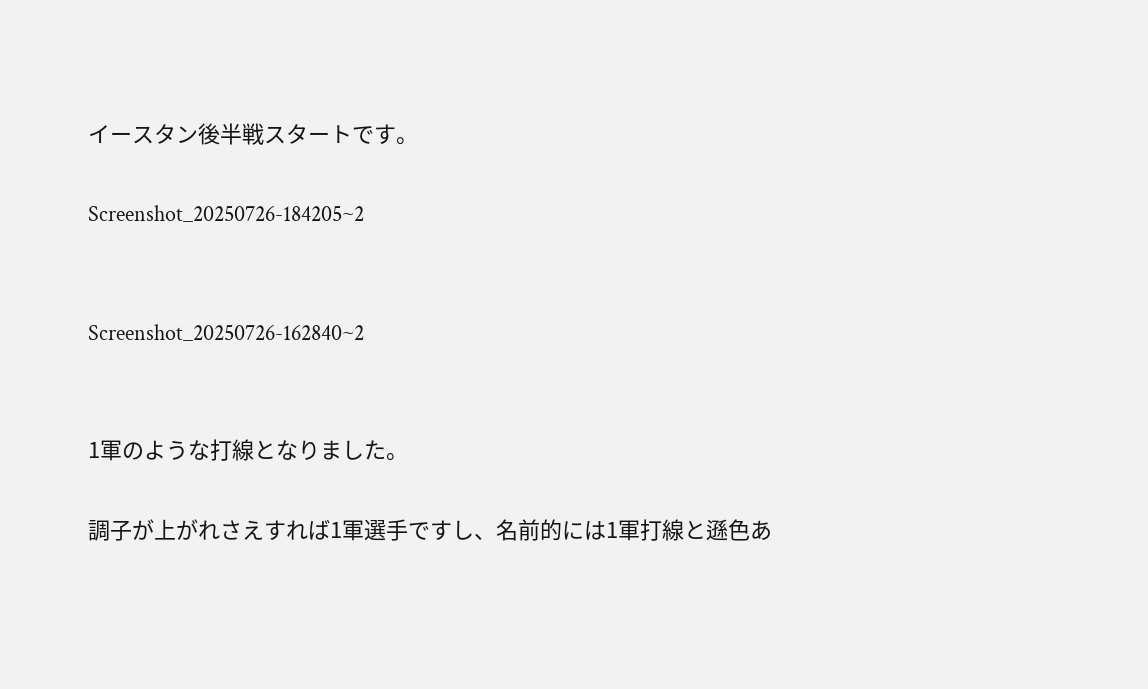イースタン後半戦スタートです。

Screenshot_20250726-184205~2


Screenshot_20250726-162840~2


1軍のような打線となりました。

調子が上がれさえすれば1軍選手ですし、名前的には1軍打線と遜色あ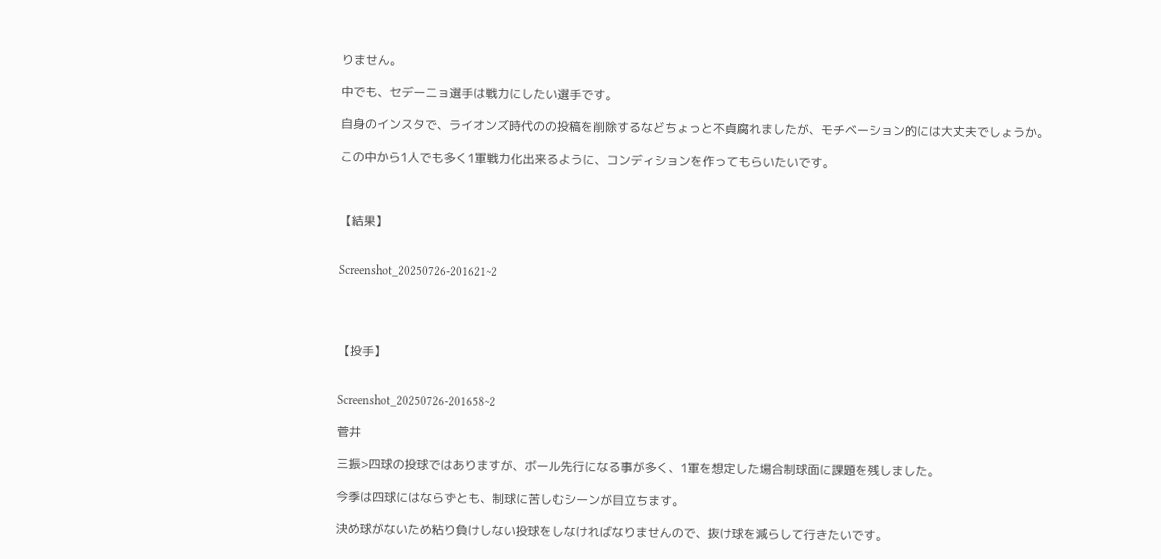りません。

中でも、セデーニョ選手は戦力にしたい選手です。

自身のインスタで、ライオンズ時代のの投稿を削除するなどちょっと不貞腐れましたが、モチベーション的には大丈夫でしょうか。

この中から1人でも多く1軍戦力化出来るように、コンディションを作ってもらいたいです。



【結果】


Screenshot_20250726-201621~2




【投手】


Screenshot_20250726-201658~2

菅井

三振>四球の投球ではありますが、ボール先行になる事が多く、1軍を想定した場合制球面に課題を残しました。

今季は四球にはならずとも、制球に苦しむシーンが目立ちます。

決め球がないため粘り負けしない投球をしなければなりませんので、抜け球を減らして行きたいです。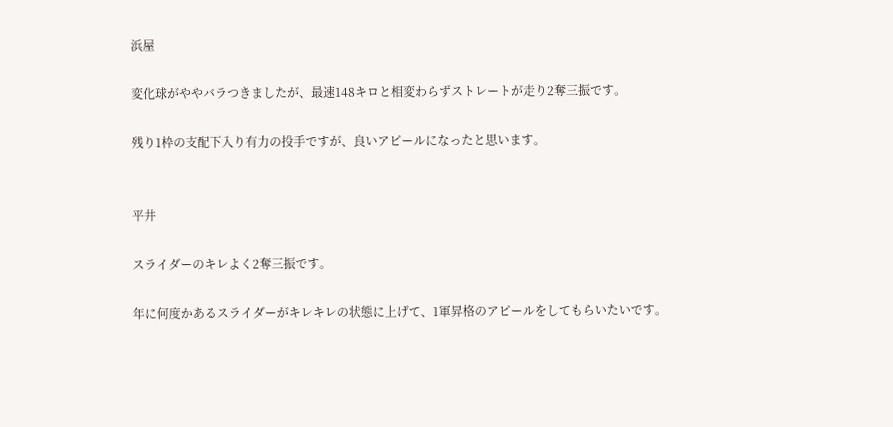浜屋

変化球がややバラつきましたが、最速148キロと相変わらずストレートが走り2奪三振です。

残り1枠の支配下入り有力の投手ですが、良いアピールになったと思います。


平井

スライダーのキレよく2奪三振です。

年に何度かあるスライダーがキレキレの状態に上げて、1軍昇格のアピールをしてもらいたいです。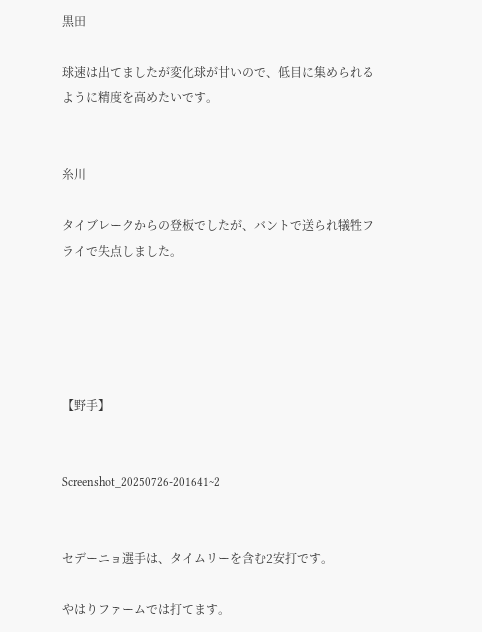黒田

球速は出てましたが変化球が甘いので、低目に集められるように精度を高めたいです。


糸川

タイブレークからの登板でしたが、バントで送られ犠牲フライで失点しました。





【野手】


Screenshot_20250726-201641~2


セデーニョ選手は、タイムリーを含む2安打です。

やはりファームでは打てます。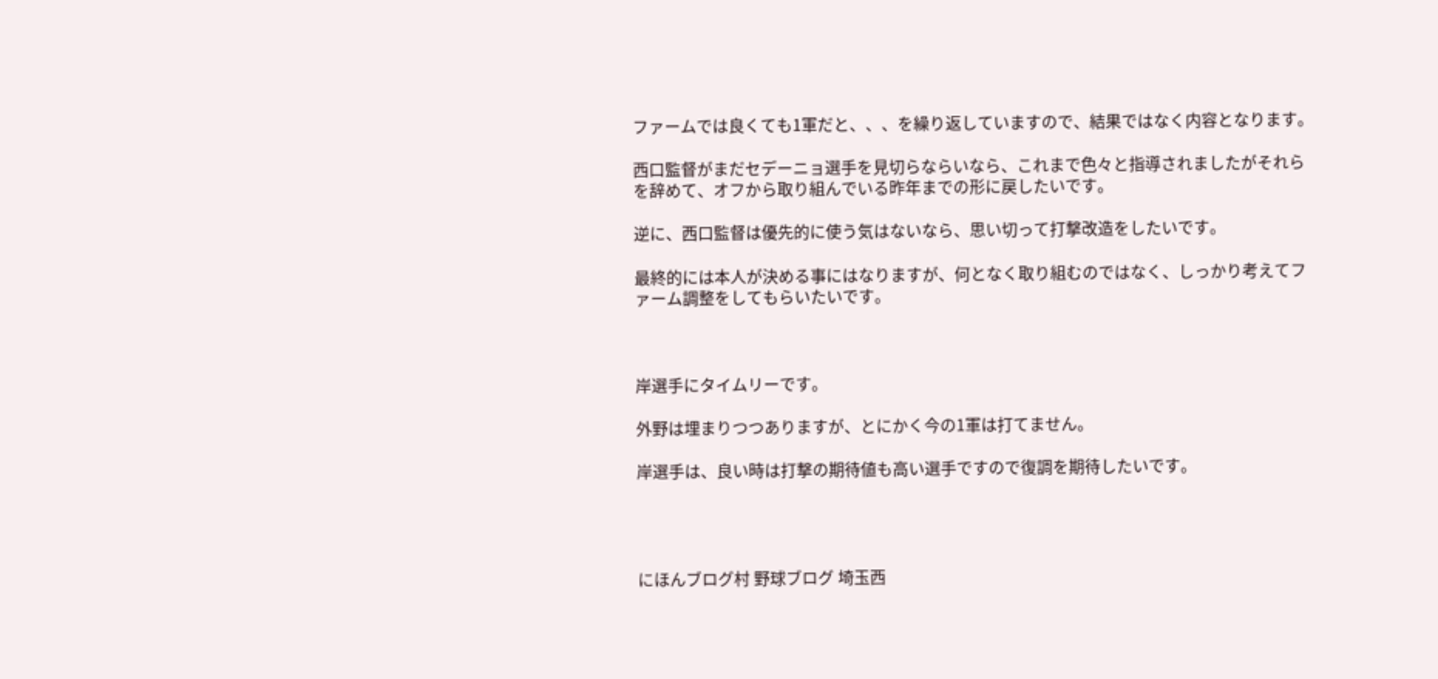ファームでは良くても1軍だと、、、を繰り返していますので、結果ではなく内容となります。

西口監督がまだセデーニョ選手を見切らならいなら、これまで色々と指導されましたがそれらを辞めて、オフから取り組んでいる昨年までの形に戻したいです。

逆に、西口監督は優先的に使う気はないなら、思い切って打撃改造をしたいです。

最終的には本人が決める事にはなりますが、何となく取り組むのではなく、しっかり考えてファーム調整をしてもらいたいです。



岸選手にタイムリーです。

外野は埋まりつつありますが、とにかく今の1軍は打てません。

岸選手は、良い時は打撃の期待値も高い選手ですので復調を期待したいです。




にほんブログ村 野球ブログ 埼玉西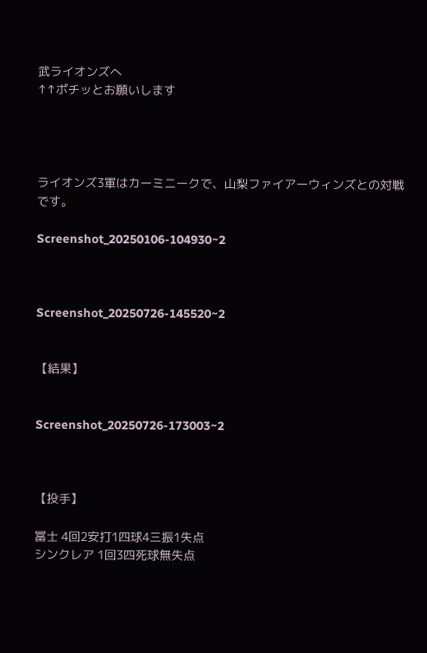武ライオンズへ
↑↑ポチッとお願いします




ライオンズ3軍はカーミニークで、山梨ファイアーウィンズとの対戦です。

Screenshot_20250106-104930~2



Screenshot_20250726-145520~2


【結果】


Screenshot_20250726-173003~2



【投手】

冨士 4回2安打1四球4三振1失点
シンクレア 1回3四死球無失点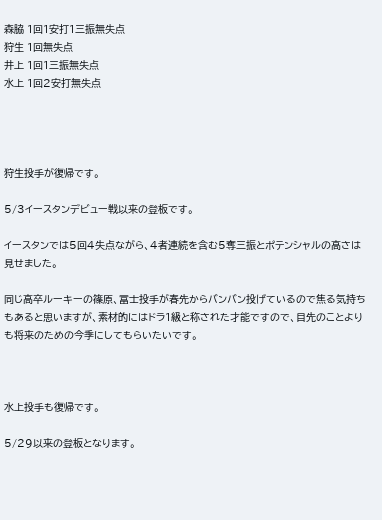森脇 1回1安打1三振無失点
狩生 1回無失点
井上 1回1三振無失点
水上 1回2安打無失点




狩生投手が復帰です。

5/3イースタンデビュー戦以来の登板です。

イースタンでは5回4失点ながら、4者連続を含む5奪三振とポテンシャルの高さは見せました。

同じ高卒ルーキーの篠原、冨士投手が春先からバンバン投げているので焦る気持ちもあると思いますが、素材的にはドラ1級と称された才能ですので、目先のことよりも将来のための今季にしてもらいたいです。



水上投手も復帰です。

5/29以来の登板となります。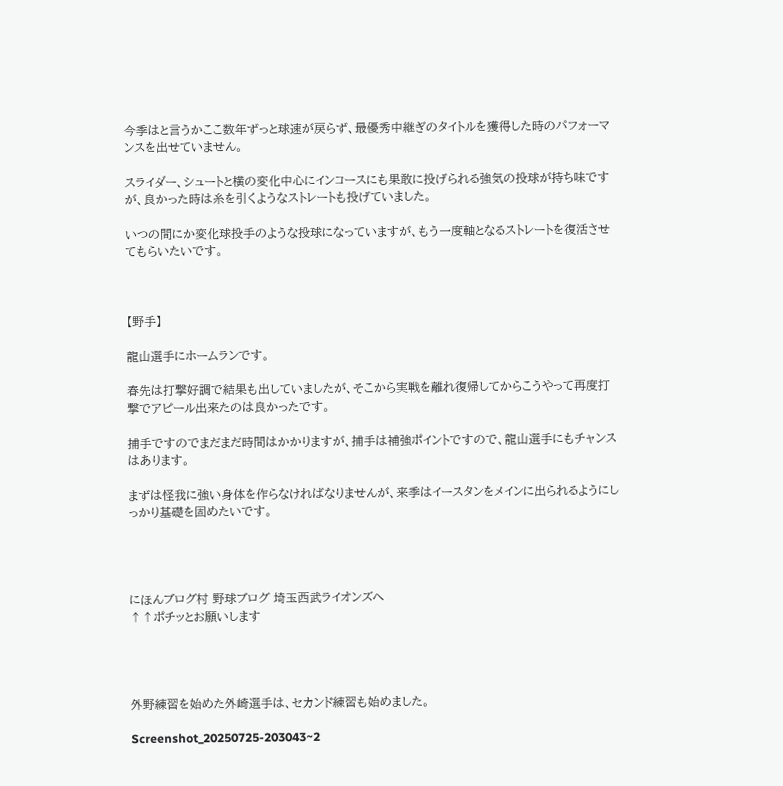今季はと言うかここ数年ずっと球速が戻らず、最優秀中継ぎのタイトルを獲得した時のパフォーマンスを出せていません。

スライダー、シュートと横の変化中心にインコースにも果敢に投げられる強気の投球が持ち味ですが、良かった時は糸を引くようなストレートも投げていました。

いつの間にか変化球投手のような投球になっていますが、もう一度軸となるストレートを復活させてもらいたいです。



【野手】

龍山選手にホームランです。

春先は打撃好調で結果も出していましたが、そこから実戦を離れ復帰してからこうやって再度打撃でアピール出来たのは良かったです。

捕手ですのでまだまだ時間はかかりますが、捕手は補強ポイントですので、龍山選手にもチャンスはあります。

まずは怪我に強い身体を作らなければなりませんが、来季はイースタンをメインに出られるようにしっかり基礎を固めたいです。




にほんブログ村 野球ブログ 埼玉西武ライオンズへ
↑↑ポチッとお願いします




外野練習を始めた外崎選手は、セカンド練習も始めました。

Screenshot_20250725-203043~2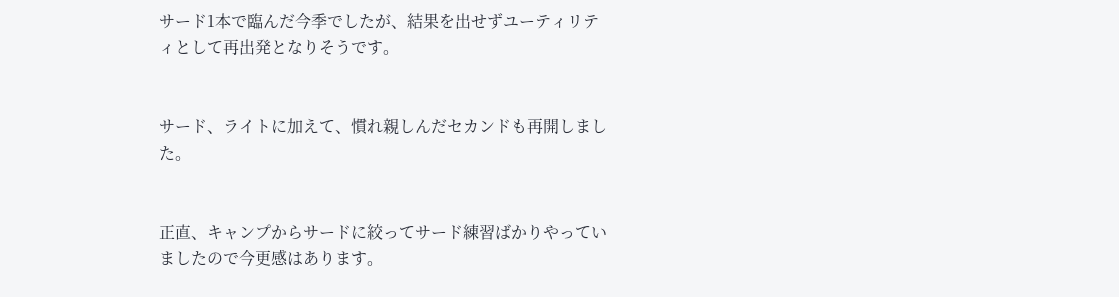サード1本で臨んだ今季でしたが、結果を出せずユーティリティとして再出発となりそうです。


サード、ライトに加えて、慣れ親しんだセカンドも再開しました。


正直、キャンプからサードに絞ってサード練習ばかりやっていましたので今更感はあります。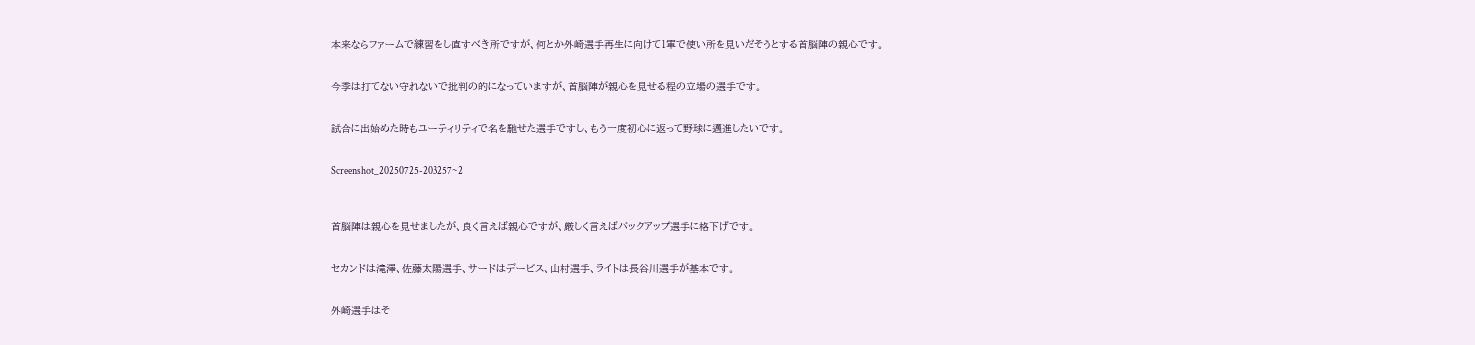本来ならファームで練習をし直すべき所ですが、何とか外崎選手再生に向けて1軍で使い所を見いだそうとする首脳陣の親心です。


今季は打てない守れないで批判の的になっていますが、首脳陣が親心を見せる程の立場の選手です。


試合に出始めた時もユーティリティで名を馳せた選手ですし、もう一度初心に返って野球に邁進したいです。


Screenshot_20250725-203257~2



首脳陣は親心を見せましたが、良く言えば親心ですが、厳しく言えばバックアップ選手に格下げです。


セカンドは滝澤、佐藤太陽選手、サードはデービス、山村選手、ライトは長谷川選手が基本です。


外崎選手はそ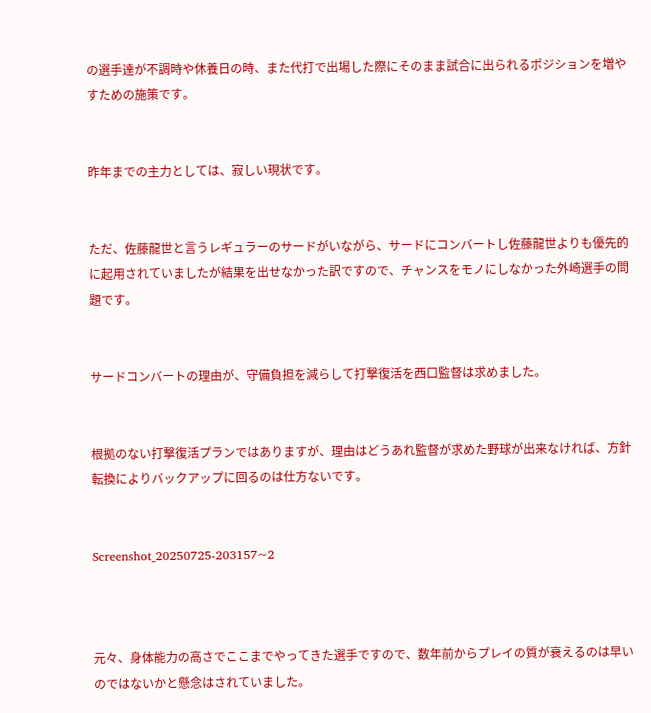の選手達が不調時や休養日の時、また代打で出場した際にそのまま試合に出られるポジションを増やすための施策です。


昨年までの主力としては、寂しい現状です。


ただ、佐藤龍世と言うレギュラーのサードがいながら、サードにコンバートし佐藤龍世よりも優先的に起用されていましたが結果を出せなかった訳ですので、チャンスをモノにしなかった外崎選手の問題です。


サードコンバートの理由が、守備負担を減らして打撃復活を西口監督は求めました。


根拠のない打撃復活プランではありますが、理由はどうあれ監督が求めた野球が出来なければ、方針転換によりバックアップに回るのは仕方ないです。


Screenshot_20250725-203157~2



元々、身体能力の高さでここまでやってきた選手ですので、数年前からプレイの質が衰えるのは早いのではないかと懸念はされていました。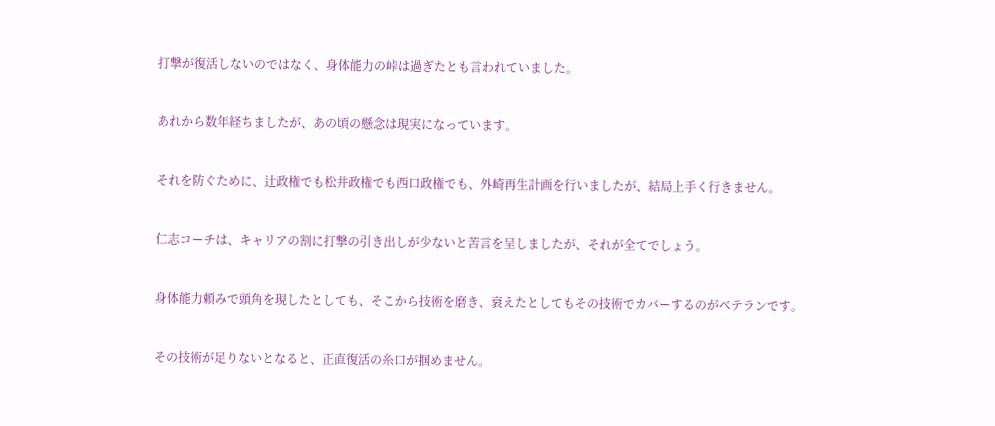打撃が復活しないのではなく、身体能力の峠は過ぎたとも言われていました。


あれから数年経ちましたが、あの頃の懸念は現実になっています。


それを防ぐために、辻政権でも松井政権でも西口政権でも、外崎再生計画を行いましたが、結局上手く行きません。


仁志コーチは、キャリアの割に打撃の引き出しが少ないと苦言を呈しましたが、それが全てでしょう。


身体能力頼みで頭角を現したとしても、そこから技術を磨き、衰えたとしてもその技術でカバーするのがベテランです。


その技術が足りないとなると、正直復活の糸口が掴めません。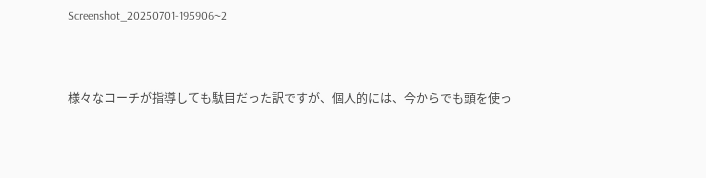Screenshot_20250701-195906~2



様々なコーチが指導しても駄目だった訳ですが、個人的には、今からでも頭を使っ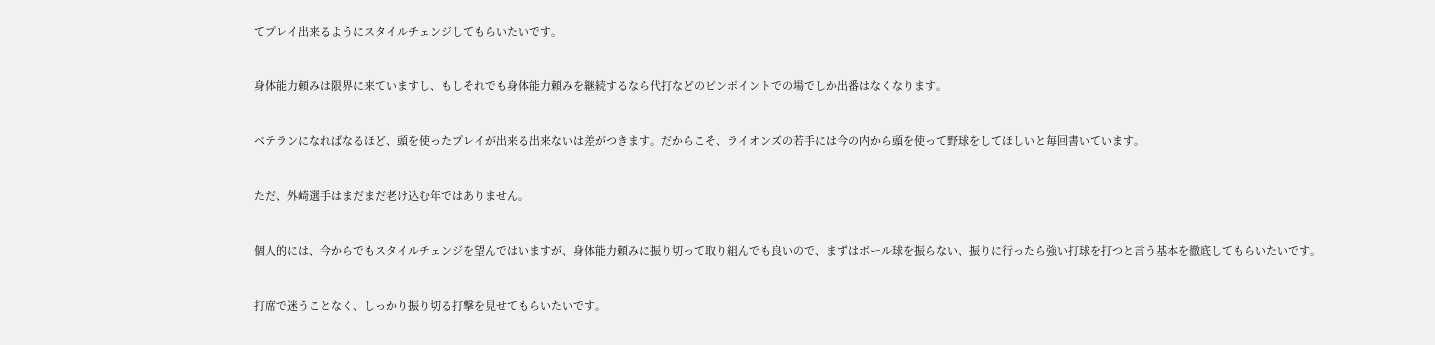てプレイ出来るようにスタイルチェンジしてもらいたいです。


身体能力頼みは限界に来ていますし、もしそれでも身体能力頼みを継続するなら代打などのピンポイントでの場でしか出番はなくなります。


ベテランになればなるほど、頭を使ったプレイが出来る出来ないは差がつきます。だからこそ、ライオンズの若手には今の内から頭を使って野球をしてほしいと毎回書いています。


ただ、外崎選手はまだまだ老け込む年ではありません。


個人的には、今からでもスタイルチェンジを望んではいますが、身体能力頼みに振り切って取り組んでも良いので、まずはボール球を振らない、振りに行ったら強い打球を打つと言う基本を徹底してもらいたいです。


打席で迷うことなく、しっかり振り切る打撃を見せてもらいたいです。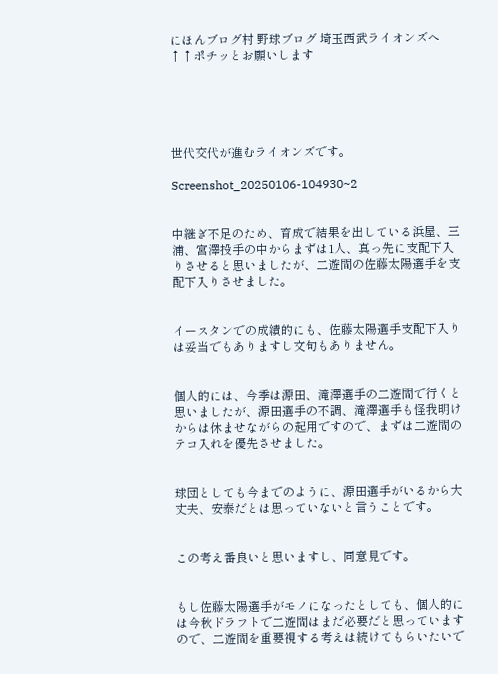にほんブログ村 野球ブログ 埼玉西武ライオンズへ
↑↑ポチッとお願いします





世代交代が進むライオンズです。

Screenshot_20250106-104930~2


中継ぎ不足のため、育成で結果を出している浜屋、三浦、宮澤投手の中からまずは1人、真っ先に支配下入りさせると思いましたが、二遊間の佐藤太陽選手を支配下入りさせました。


イースタンでの成績的にも、佐藤太陽選手支配下入りは妥当でもありますし文句もありません。


個人的には、今季は源田、滝澤選手の二遊間で行くと思いましたが、源田選手の不調、滝澤選手も怪我明けからは休ませながらの起用ですので、まずは二遊間のテコ入れを優先させました。


球団としても今までのように、源田選手がいるから大丈夫、安泰だとは思っていないと言うことです。


この考え番良いと思いますし、同意見です。


もし佐藤太陽選手がモノになったとしても、個人的には今秋ドラフトで二遊間はまだ必要だと思っていますので、二遊間を重要視する考えは続けてもらいたいで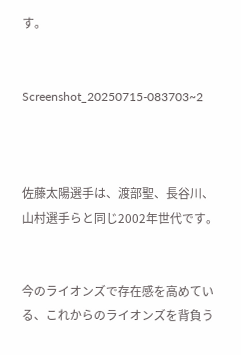す。


Screenshot_20250715-083703~2



佐藤太陽選手は、渡部聖、長谷川、山村選手らと同じ2002年世代です。


今のライオンズで存在感を高めている、これからのライオンズを背負う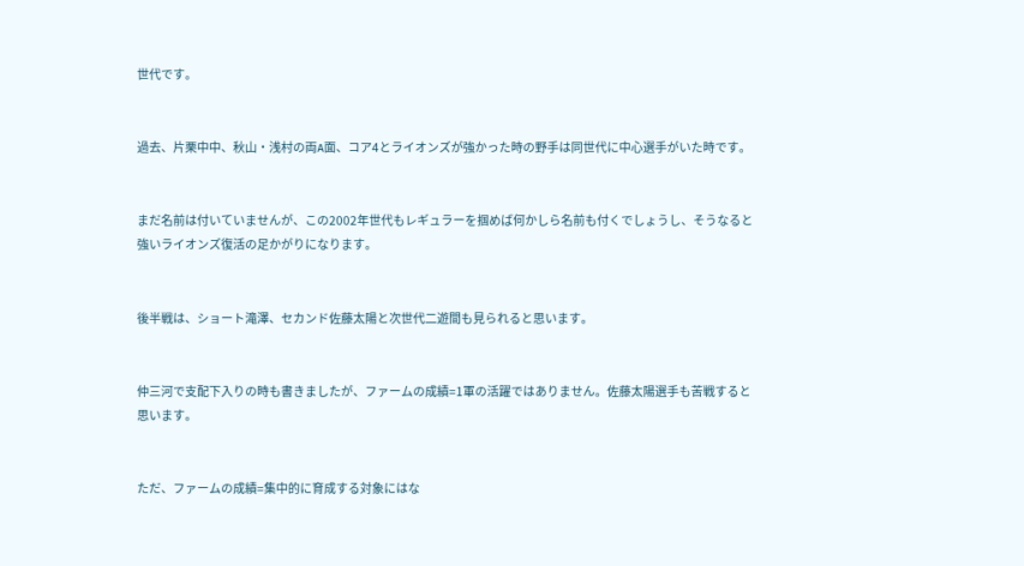世代です。


過去、片栗中中、秋山・浅村の両A面、コア4とライオンズが強かった時の野手は同世代に中心選手がいた時です。


まだ名前は付いていませんが、この2002年世代もレギュラーを掴めば何かしら名前も付くでしょうし、そうなると強いライオンズ復活の足かがりになります。


後半戦は、ショート滝澤、セカンド佐藤太陽と次世代二遊間も見られると思います。


仲三河で支配下入りの時も書きましたが、ファームの成績=1軍の活躍ではありません。佐藤太陽選手も苦戦すると思います。


ただ、ファームの成績=集中的に育成する対象にはな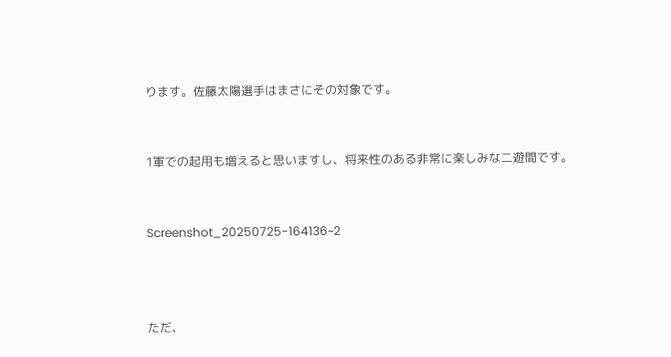ります。佐藤太陽選手はまさにその対象です。


1軍での起用も増えると思いますし、将来性のある非常に楽しみな二遊間です。


Screenshot_20250725-164136~2



ただ、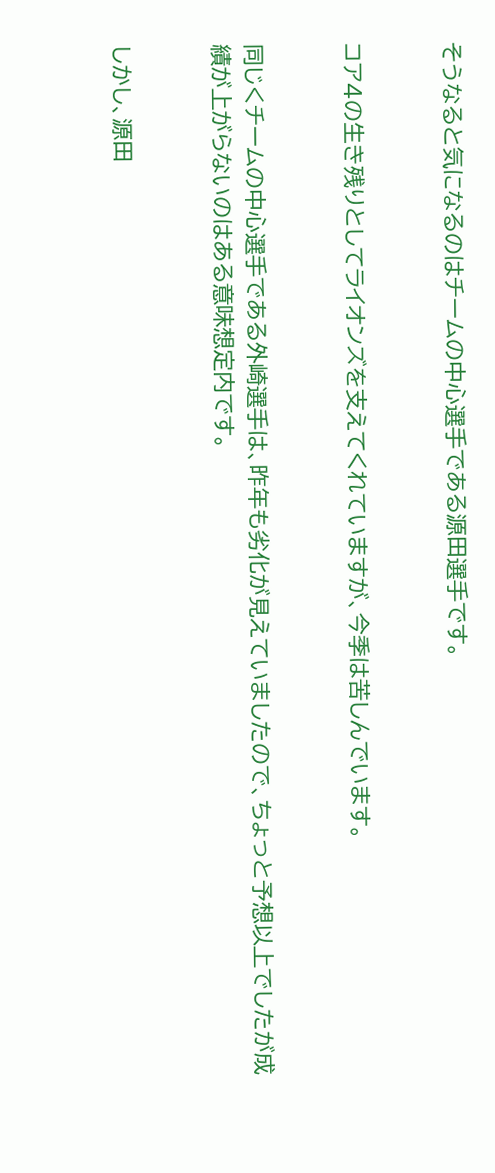そうなると気になるのはチームの中心選手である源田選手です。


コア4の生き残りとしてライオンズを支えてくれていますが、今季は苦しんでいます。


同じくチームの中心選手である外崎選手は、昨年も劣化が見えていましたので、ちょっと予想以上でしたが成績が上がらないのはある意味想定内です。


しかし、源田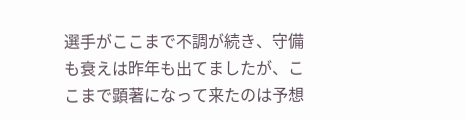選手がここまで不調が続き、守備も衰えは昨年も出てましたが、ここまで顕著になって来たのは予想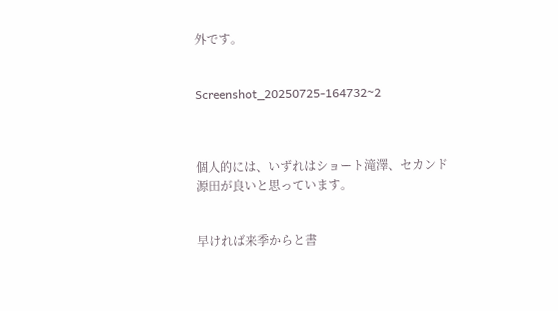外です。


Screenshot_20250725-164732~2



個人的には、いずれはショート滝澤、セカンド源田が良いと思っています。


早ければ来季からと書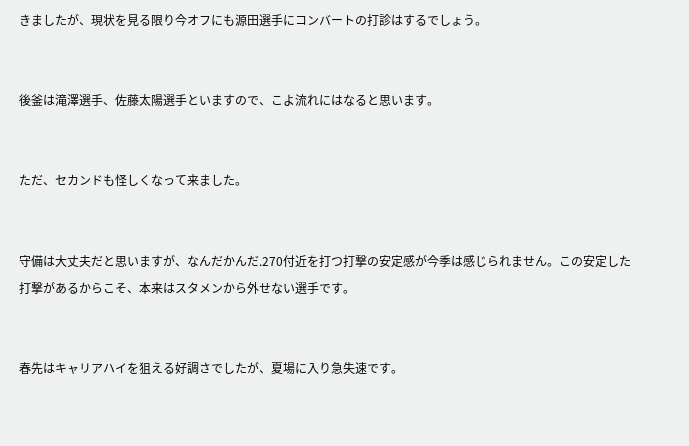きましたが、現状を見る限り今オフにも源田選手にコンバートの打診はするでしょう。


後釜は滝澤選手、佐藤太陽選手といますので、こよ流れにはなると思います。


ただ、セカンドも怪しくなって来ました。


守備は大丈夫だと思いますが、なんだかんだ.270付近を打つ打撃の安定感が今季は感じられません。この安定した打撃があるからこそ、本来はスタメンから外せない選手です。


春先はキャリアハイを狙える好調さでしたが、夏場に入り急失速です。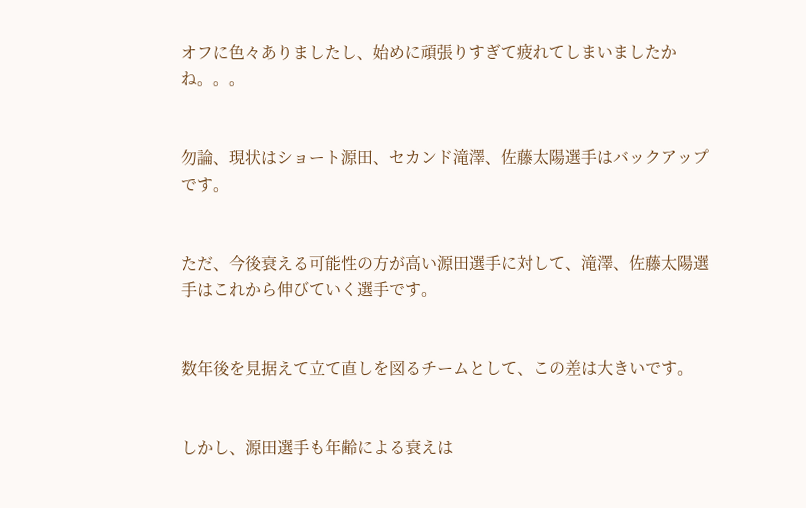オフに色々ありましたし、始めに頑張りすぎて疲れてしまいましたかね。。。


勿論、現状はショート源田、セカンド滝澤、佐藤太陽選手はバックアップです。


ただ、今後衰える可能性の方が高い源田選手に対して、滝澤、佐藤太陽選手はこれから伸びていく選手です。


数年後を見据えて立て直しを図るチームとして、この差は大きいです。


しかし、源田選手も年齢による衰えは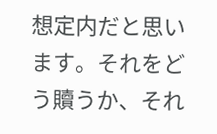想定内だと思います。それをどう贖うか、それ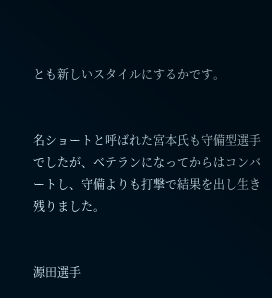とも新しいスタイルにするかです。


名ショートと呼ばれた宮本氏も守備型選手でしたが、ベテランになってからはコンバートし、守備よりも打撃で結果を出し生き残りました。


源田選手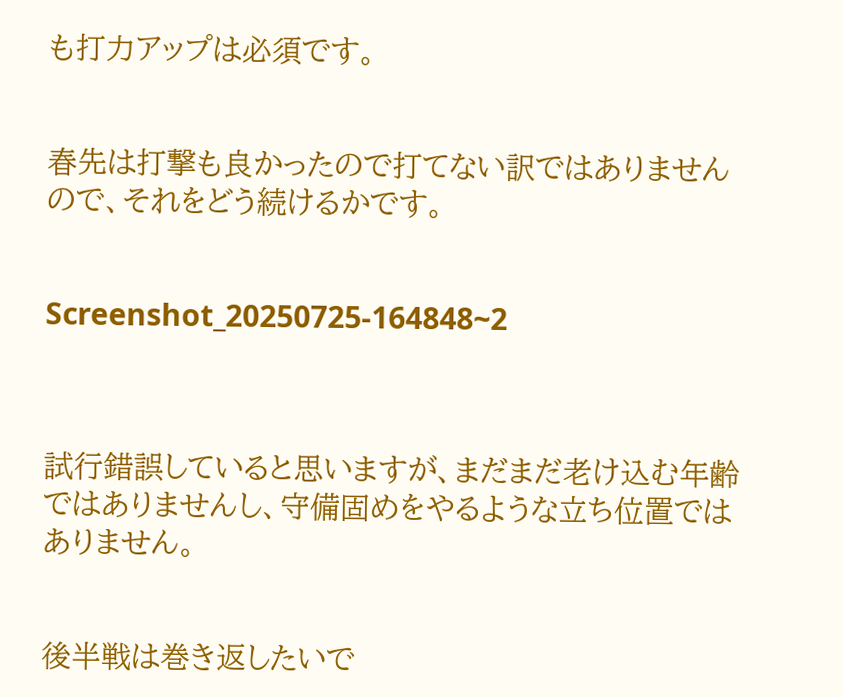も打力アップは必須です。


春先は打撃も良かったので打てない訳ではありませんので、それをどう続けるかです。


Screenshot_20250725-164848~2



試行錯誤していると思いますが、まだまだ老け込む年齢ではありませんし、守備固めをやるような立ち位置ではありません。


後半戦は巻き返したいで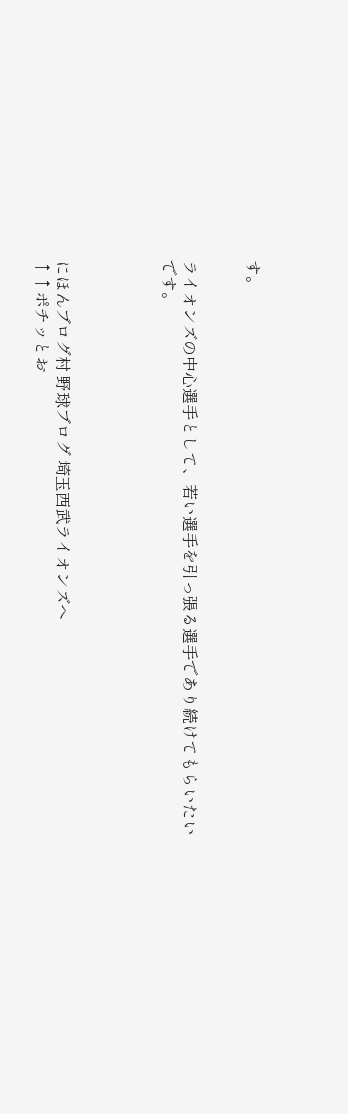す。


ライオンズの中心選手として、若い選手を引っ張る選手であり続けてもらいたいです。




にほんブログ村 野球ブログ 埼玉西武ライオンズへ
↑↑ポチッとお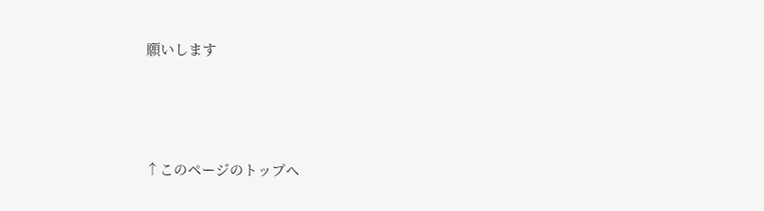願いします




↑このページのトップヘ